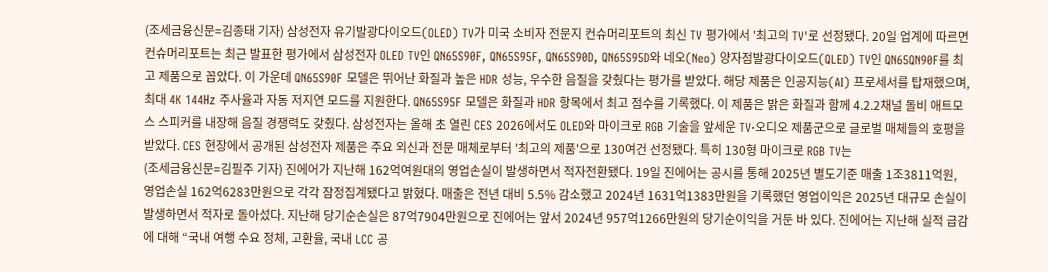(조세금융신문=김종태 기자) 삼성전자 유기발광다이오드(OLED) TV가 미국 소비자 전문지 컨슈머리포트의 최신 TV 평가에서 '최고의 TV'로 선정됐다. 20일 업계에 따르면 컨슈머리포트는 최근 발표한 평가에서 삼성전자 OLED TV인 QN65S90F, QN65S95F, QN65S90D, QN65S95D와 네오(Neo) 양자점발광다이오드(QLED) TV인 QN65QN90F를 최고 제품으로 꼽았다. 이 가운데 QN65S90F 모델은 뛰어난 화질과 높은 HDR 성능, 우수한 음질을 갖췄다는 평가를 받았다. 해당 제품은 인공지능(AI) 프로세서를 탑재했으며, 최대 4K 144㎐ 주사율과 자동 저지연 모드를 지원한다. QN65S95F 모델은 화질과 HDR 항목에서 최고 점수를 기록했다. 이 제품은 밝은 화질과 함께 4.2.2채널 돌비 애트모스 스피커를 내장해 음질 경쟁력도 갖췄다. 삼성전자는 올해 초 열린 CES 2026에서도 OLED와 마이크로 RGB 기술을 앞세운 TV·오디오 제품군으로 글로벌 매체들의 호평을 받았다. CES 현장에서 공개된 삼성전자 제품은 주요 외신과 전문 매체로부터 '최고의 제품'으로 130여건 선정됐다. 특히 130형 마이크로 RGB TV는
(조세금융신문=김필주 기자) 진에어가 지난해 162억여원대의 영업손실이 발생하면서 적자전환됐다. 19일 진에어는 공시를 통해 2025년 별도기준 매출 1조3811억원, 영업손실 162억6283만원으로 각각 잠정집계됐다고 밝혔다. 매출은 전년 대비 5.5% 감소했고 2024년 1631억1383만원을 기록했던 영업이익은 2025년 대규모 손실이 발생하면서 적자로 돌아섰다. 지난해 당기순손실은 87억7904만원으로 진에어는 앞서 2024년 957억1266만원의 당기순이익을 거둔 바 있다. 진에어는 지난해 실적 급감에 대해 “국내 여행 수요 정체, 고환율, 국내 LCC 공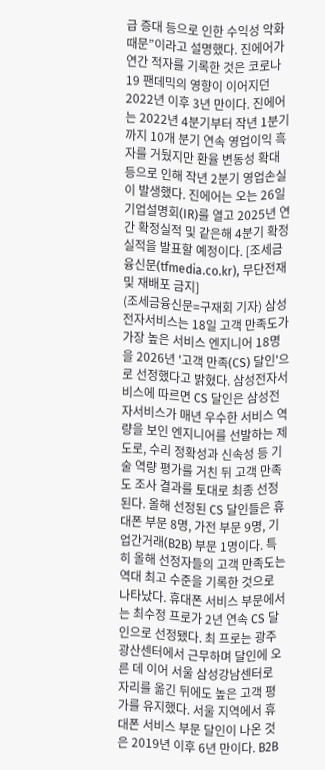급 증대 등으로 인한 수익성 악화 때문”이라고 설명했다. 진에어가 연간 적자를 기록한 것은 코로나19 팬데믹의 영향이 이어지던 2022년 이후 3년 만이다. 진에어는 2022년 4분기부터 작년 1분기까지 10개 분기 연속 영업이익 흑자를 거뒀지만 환율 변동성 확대 등으로 인해 작년 2분기 영업손실이 발생했다. 진에어는 오는 26일 기업설명회(IR)를 열고 2025년 연간 확정실적 및 같은해 4분기 확정실적을 발표할 예정이다. [조세금융신문(tfmedia.co.kr), 무단전재 및 재배포 금지]
(조세금융신문=구재회 기자) 삼성전자서비스는 18일 고객 만족도가 가장 높은 서비스 엔지니어 18명을 2026년 '고객 만족(CS) 달인'으로 선정했다고 밝혔다. 삼성전자서비스에 따르면 CS 달인은 삼성전자서비스가 매년 우수한 서비스 역량을 보인 엔지니어를 선발하는 제도로, 수리 정확성과 신속성 등 기술 역량 평가를 거친 뒤 고객 만족도 조사 결과를 토대로 최종 선정된다. 올해 선정된 CS 달인들은 휴대폰 부문 8명, 가전 부문 9명, 기업간거래(B2B) 부문 1명이다. 특히 올해 선정자들의 고객 만족도는 역대 최고 수준을 기록한 것으로 나타났다. 휴대폰 서비스 부문에서는 최수정 프로가 2년 연속 CS 달인으로 선정됐다. 최 프로는 광주 광산센터에서 근무하며 달인에 오른 데 이어 서울 삼성강남센터로 자리를 옮긴 뒤에도 높은 고객 평가를 유지했다. 서울 지역에서 휴대폰 서비스 부문 달인이 나온 것은 2019년 이후 6년 만이다. B2B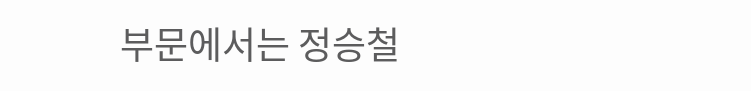부문에서는 정승철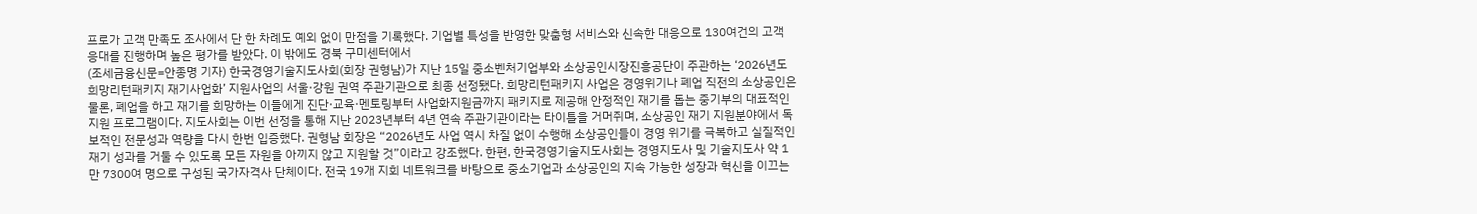프로가 고객 만족도 조사에서 단 한 차례도 예외 없이 만점을 기록했다. 기업별 특성을 반영한 맞춤형 서비스와 신속한 대응으로 130여건의 고객 응대를 진행하며 높은 평가를 받았다. 이 밖에도 경북 구미센터에서
(조세금융신문=안종명 기자) 한국경영기술지도사회(회장 권형남)가 지난 15일 중소벤처기업부와 소상공인시장진흥공단이 주관하는 ‘2026년도 희망리턴패키지 재기사업화’ 지원사업의 서울·강원 권역 주관기관으로 최종 선정됐다. 희망리턴패키지 사업은 경영위기나 폐업 직전의 소상공인은 물론, 폐업을 하고 재기를 희망하는 이들에게 진단·교육·멘토링부터 사업화지원금까지 패키지로 제공해 안정적인 재기를 돕는 중기부의 대표적인 지원 프로그램이다. 지도사회는 이번 선정을 통해 지난 2023년부터 4년 연속 주관기관이라는 타이틀을 거머쥐며, 소상공인 재기 지원분야에서 독보적인 전문성과 역량을 다시 한번 입증했다. 권형남 회장은 “2026년도 사업 역시 차질 없이 수행해 소상공인들이 경영 위기를 극복하고 실질적인 재기 성과를 거둘 수 있도록 모든 자원을 아끼지 않고 지원할 것”이라고 강조했다. 한편, 한국경영기술지도사회는 경영지도사 및 기술지도사 약 1만 7300여 명으로 구성된 국가자격사 단체이다. 전국 19개 지회 네트워크를 바탕으로 중소기업과 소상공인의 지속 가능한 성장과 혁신을 이끄는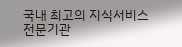국내 최고의 지식서비스 전문기관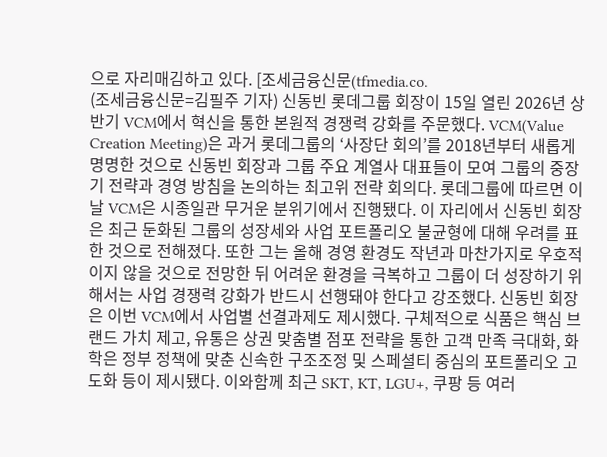으로 자리매김하고 있다. [조세금융신문(tfmedia.co.
(조세금융신문=김필주 기자) 신동빈 롯데그룹 회장이 15일 열린 2026년 상반기 VCM에서 혁신을 통한 본원적 경쟁력 강화를 주문했다. VCM(Value Creation Meeting)은 과거 롯데그룹의 ‘사장단 회의’를 2018년부터 새롭게 명명한 것으로 신동빈 회장과 그룹 주요 계열사 대표들이 모여 그룹의 중장기 전략과 경영 방침을 논의하는 최고위 전략 회의다. 롯데그룹에 따르면 이날 VCM은 시종일관 무거운 분위기에서 진행됐다. 이 자리에서 신동빈 회장은 최근 둔화된 그룹의 성장세와 사업 포트폴리오 불균형에 대해 우려를 표한 것으로 전해졌다. 또한 그는 올해 경영 환경도 작년과 마찬가지로 우호적이지 않을 것으로 전망한 뒤 어려운 환경을 극복하고 그룹이 더 성장하기 위해서는 사업 경쟁력 강화가 반드시 선행돼야 한다고 강조했다. 신동빈 회장은 이번 VCM에서 사업별 선결과제도 제시했다. 구체적으로 식품은 핵심 브랜드 가치 제고, 유통은 상권 맞춤별 점포 전략을 통한 고객 만족 극대화, 화학은 정부 정책에 맞춘 신속한 구조조정 및 스페셜티 중심의 포트폴리오 고도화 등이 제시됐다. 이와함께 최근 SKT, KT, LGU+, 쿠팡 등 여러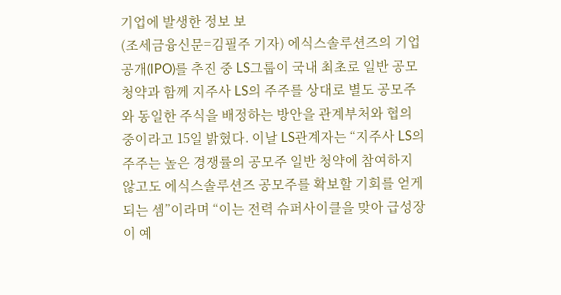기업에 발생한 정보 보
(조세금융신문=김필주 기자) 에식스솔루션즈의 기업공개(IPO)를 추진 중 LS그룹이 국내 최초로 일반 공모 청약과 함께 지주사 LS의 주주를 상대로 별도 공모주와 동일한 주식을 배정하는 방안을 관계부처와 협의 중이라고 15일 밝혔다. 이날 LS관계자는 “지주사 LS의 주주는 높은 경쟁률의 공모주 일반 청약에 참여하지 않고도 에식스솔루션즈 공모주를 확보할 기회를 얻게 되는 셈”이라며 “이는 전력 슈퍼사이클을 맞아 급성장이 예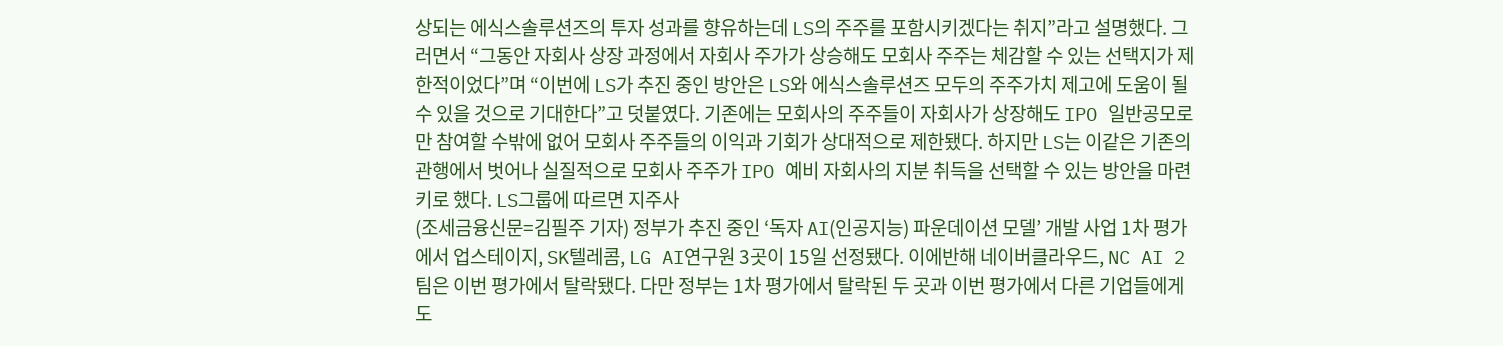상되는 에식스솔루션즈의 투자 성과를 향유하는데 LS의 주주를 포함시키겠다는 취지”라고 설명했다. 그러면서 “그동안 자회사 상장 과정에서 자회사 주가가 상승해도 모회사 주주는 체감할 수 있는 선택지가 제한적이었다”며 “이번에 LS가 추진 중인 방안은 LS와 에식스솔루션즈 모두의 주주가치 제고에 도움이 될 수 있을 것으로 기대한다”고 덧붙였다. 기존에는 모회사의 주주들이 자회사가 상장해도 IPO 일반공모로만 참여할 수밖에 없어 모회사 주주들의 이익과 기회가 상대적으로 제한됐다. 하지만 LS는 이같은 기존의 관행에서 벗어나 실질적으로 모회사 주주가 IPO 예비 자회사의 지분 취득을 선택할 수 있는 방안을 마련키로 했다. LS그룹에 따르면 지주사
(조세금융신문=김필주 기자) 정부가 추진 중인 ‘독자 AI(인공지능) 파운데이션 모델’ 개발 사업 1차 평가에서 업스테이지, SK텔레콤, LG AI연구원 3곳이 15일 선정됐다. 이에반해 네이버클라우드, NC AI 2팀은 이번 평가에서 탈락됐다. 다만 정부는 1차 평가에서 탈락된 두 곳과 이번 평가에서 다른 기업들에게도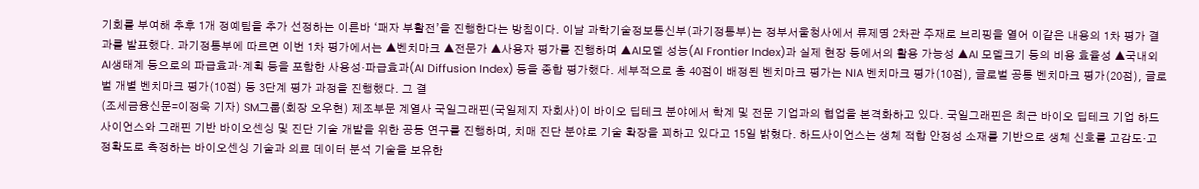기회를 부여해 추후 1개 정예팀을 추가 선정하는 이른바 ‘패자 부활전’을 진행한다는 방침이다. 이날 과학기술정보통신부(과기정통부)는 정부서울청사에서 류제명 2차관 주재로 브리핑을 열어 이같은 내용의 1차 평가 결과를 발표했다. 과기정통부에 따르면 이번 1차 평가에서는 ▲벤치마크 ▲전문가 ▲사용자 평가를 진행하며 ▲AI모델 성능(AI Frontier Index)과 실제 현장 등에서의 활용 가능성 ▲AI 모델크기 등의 비용 효율성 ▲국내외 AI생태계 등으로의 파급효과·계획 등을 포함한 사용성·파급효과(AI Diffusion Index) 등을 종합 평가했다. 세부적으로 총 40점이 배정된 벤치마크 평가는 NIA 벤치마크 평가(10점), 글로벌 공통 벤치마크 평가(20점), 글로벌 개별 벤치마크 평가(10점) 등 3단계 평가 과정을 진행했다. 그 결
(조세금융신문=이정욱 기자) SM그룹(회장 오우현) 제조부문 계열사 국일그래핀(국일제지 자회사)이 바이오 딥테크 분야에서 학계 및 전문 기업과의 협업을 본격화하고 있다. 국일그래핀은 최근 바이오 딥테크 기업 하드사이언스와 그래핀 기반 바이오센싱 및 진단 기술 개발을 위한 공동 연구를 진행하며, 치매 진단 분야로 기술 확장을 꾀하고 있다고 15일 밝혔다. 하드사이언스는 생체 적합 안정성 소재를 기반으로 생체 신호를 고감도·고정확도로 측정하는 바이오센싱 기술과 의료 데이터 분석 기술을 보유한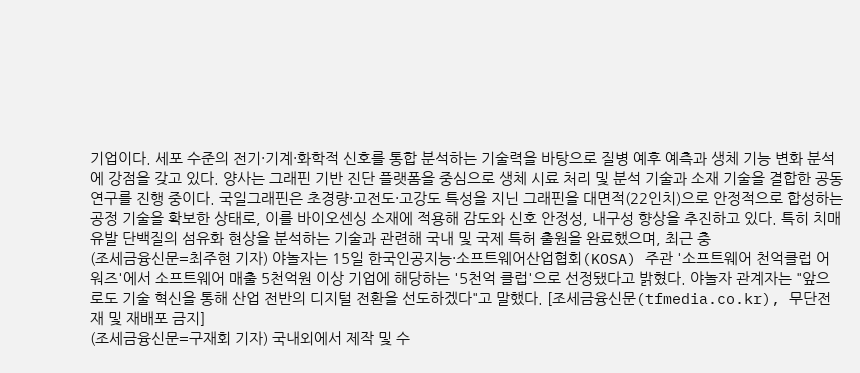기업이다. 세포 수준의 전기·기계·화학적 신호를 통합 분석하는 기술력을 바탕으로 질병 예후 예측과 생체 기능 변화 분석에 강점을 갖고 있다. 양사는 그래핀 기반 진단 플랫폼을 중심으로 생체 시료 처리 및 분석 기술과 소재 기술을 결합한 공동 연구를 진행 중이다. 국일그래핀은 초경량·고전도·고강도 특성을 지닌 그래핀을 대면적(22인치)으로 안정적으로 합성하는 공정 기술을 확보한 상태로, 이를 바이오센싱 소재에 적용해 감도와 신호 안정성, 내구성 향상을 추진하고 있다. 특히 치매 유발 단백질의 섬유화 현상을 분석하는 기술과 관련해 국내 및 국제 특허 출원을 완료했으며, 최근 충
(조세금융신문=최주현 기자) 야놀자는 15일 한국인공지능·소프트웨어산업협회(KOSA) 주관 '소프트웨어 천억클럽 어워즈'에서 소프트웨어 매출 5천억원 이상 기업에 해당하는 '5천억 클럽'으로 선정됐다고 밝혔다. 야놀자 관계자는 "앞으로도 기술 혁신을 통해 산업 전반의 디지털 전환을 선도하겠다"고 말했다. [조세금융신문(tfmedia.co.kr), 무단전재 및 재배포 금지]
(조세금융신문=구재회 기자) 국내외에서 제작 및 수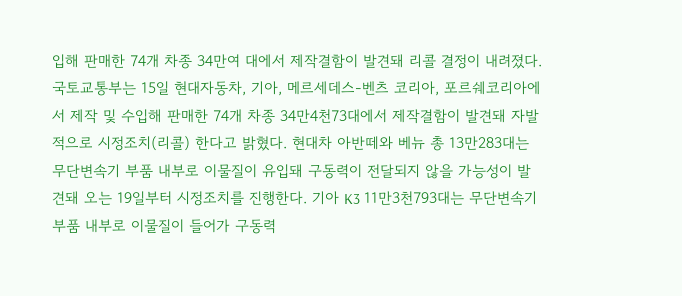입해 판매한 74개 차종 34만여 대에서 제작결함이 발견돼 리콜 결정이 내려졌다. 국토교통부는 15일 현대자동차, 기아, 메르세데스-벤츠 코리아, 포르쉐코리아에서 제작 및 수입해 판매한 74개 차종 34만4천73대에서 제작결함이 발견돼 자발적으로 시정조치(리콜) 한다고 밝혔다. 현대차 아반떼와 베뉴 총 13만283대는 무단변속기 부품 내부로 이물질이 유입돼 구동력이 전달되지 않을 가능성이 발견돼 오는 19일부터 시정조치를 진행한다. 기아 K3 11만3천793대는 무단변속기 부품 내부로 이물질이 들어가 구동력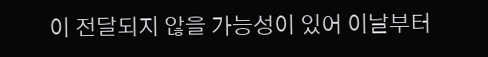이 전달되지 않을 가능성이 있어 이날부터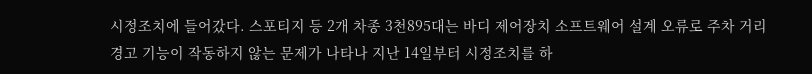시정조치에 들어갔다. 스포티지 등 2개 차종 3천895대는 바디 제어장치 소프트웨어 설계 오류로 주차 거리 경고 기능이 작동하지 않는 문제가 나타나 지난 14일부터 시정조치를 하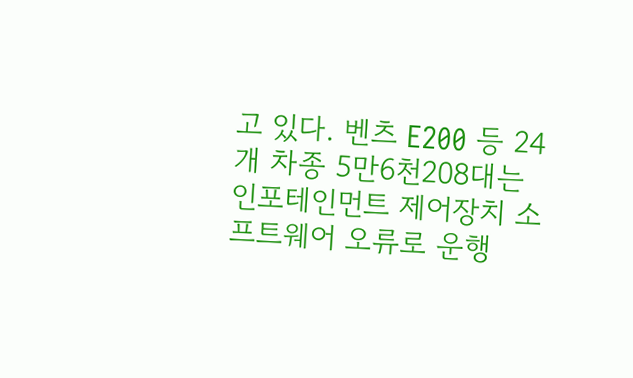고 있다. 벤츠 E200 등 24개 차종 5만6천208대는 인포테인먼트 제어장치 소프트웨어 오류로 운행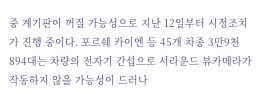중 계기판이 꺼질 가능성으로 지난 12일부터 시정조치가 진행 중이다. 포르쉐 카이엔 등 45개 차종 3만9천894대는 차량의 전자기 간섭으로 서라운드 뷰카메라가 작동하지 않을 가능성이 드러나